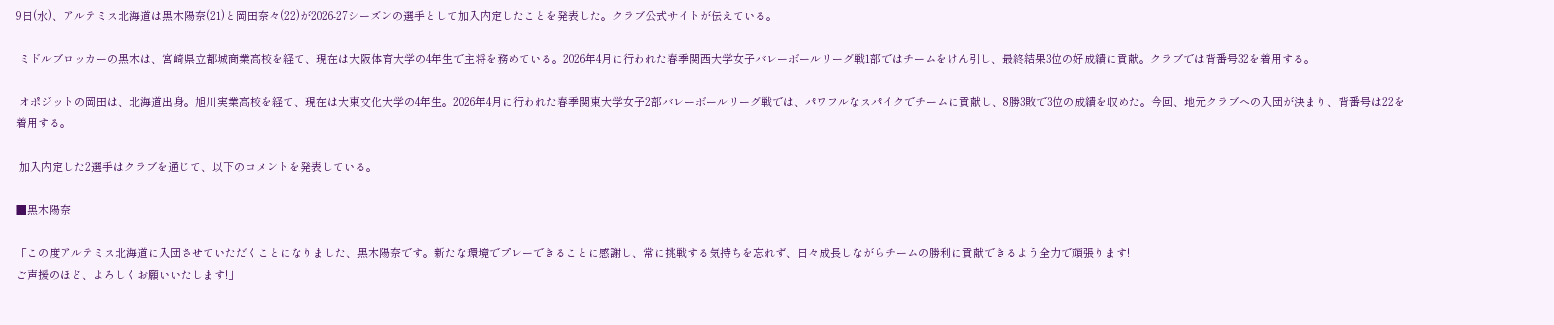9日(水)、アルテミス北海道は黒木陽奈(21)と岡田奈々(22)が2026-27シーズンの選手として加入内定したことを発表した。クラブ公式サイトが伝えている。

 ミドルブロッカーの黒木は、宮崎県立都城商業高校を経て、現在は大阪体育大学の4年生で主将を務めている。2026年4月に行われた春季関西大学女子バレーボールリーグ戦1部ではチームをけん引し、最終結果3位の好成績に貢献。クラブでは背番号32を着用する。

 オポジットの岡田は、北海道出身。旭川実業高校を経て、現在は大東文化大学の4年生。2026年4月に行われた春季関東大学女子2部バレーボールリーグ戦では、パワフルなスパイクでチームに貢献し、8勝3敗で3位の成績を収めた。今回、地元クラブへの入団が決まり、背番号は22を着用する。

 加入内定した2選手はクラブを通じて、以下のコメントを発表している。

■黒木陽奈

「この度アルテミス北海道に入団させていただくことになりました、黒木陽奈です。新たな環境でプレーできることに感謝し、常に挑戦する気持ちを忘れず、日々成長しながらチームの勝利に貢献できるよう全力で頑張ります!
ご声援のほど、よろしくお願いいたします!」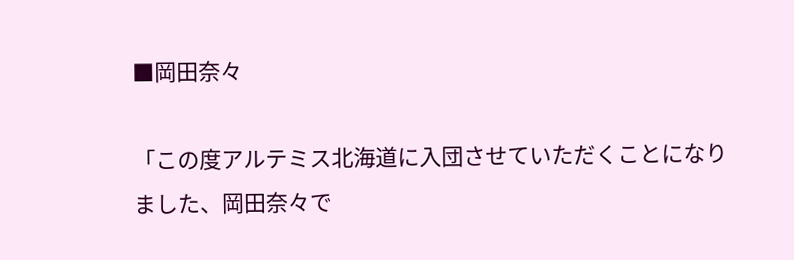■岡田奈々

「この度アルテミス北海道に入団させていただくことになりました、岡田奈々で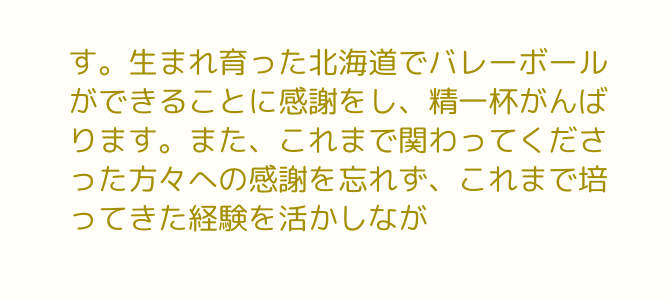す。生まれ育った北海道でバレーボールができることに感謝をし、精一杯がんばります。また、これまで関わってくださった方々への感謝を忘れず、これまで培ってきた経験を活かしなが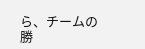ら、チームの勝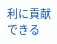利に貢献できる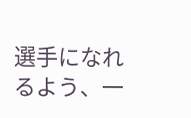選手になれるよう、一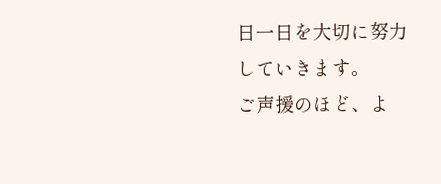日一日を大切に努力していきます。
ご声援のほど、よ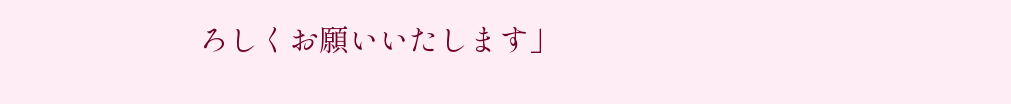ろしくお願いいたします」